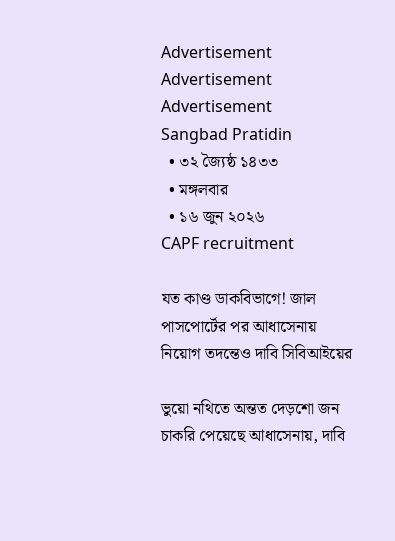Advertisement
Advertisement
Advertisement
Sangbad Pratidin
  • ৩২ জ্যৈষ্ঠ ১৪৩৩
  • মঙ্গলবার
  • ১৬ জুন ২০২৬
CAPF recruitment

যত কাণ্ড ডাকবিভাগে! জাল পাসপোর্টের পর আধাসেনায় নিয়োগ তদন্তেও দাবি সিবিআইয়ের

ভুয়ো নথিতে অন্তত দেড়শো জন চাকরি পেয়েছে আধাসেনায়, দাবি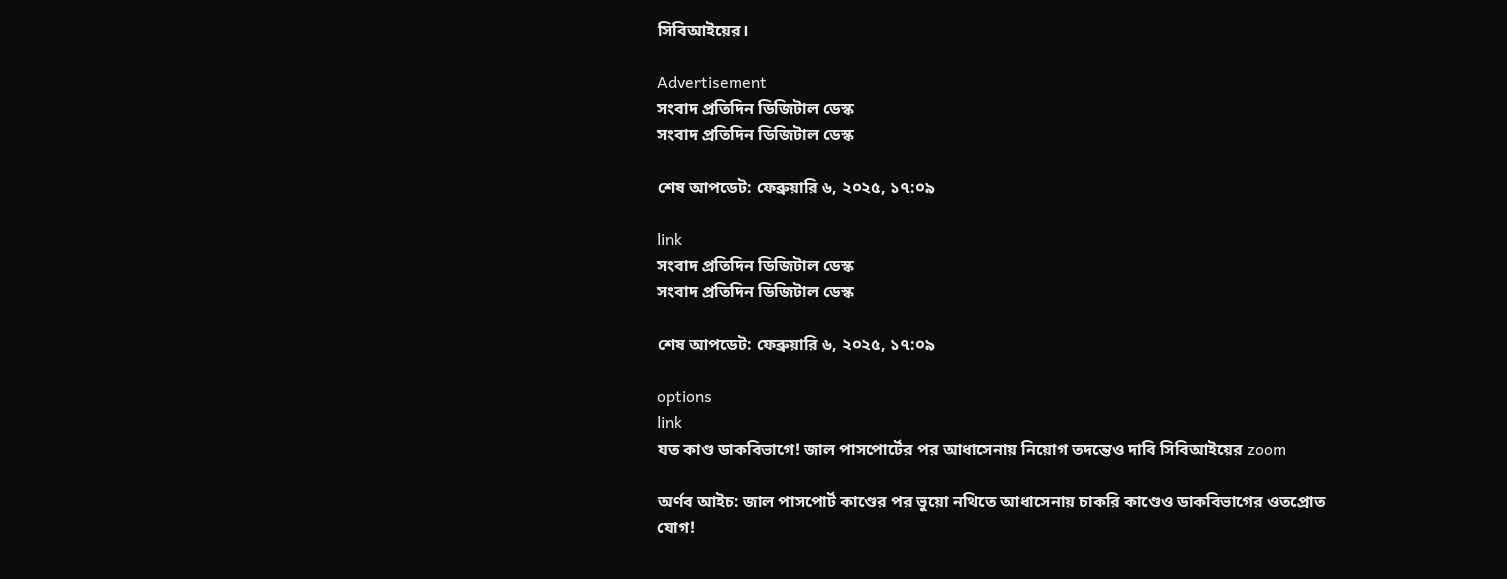সিবিআইয়ের।

Advertisement
সংবাদ প্রতিদিন ডিজিটাল ডেস্ক
সংবাদ প্রতিদিন ডিজিটাল ডেস্ক

শেষ আপডেট: ফেব্রুয়ারি ৬, ২০২৫, ১৭:০৯

link
সংবাদ প্রতিদিন ডিজিটাল ডেস্ক
সংবাদ প্রতিদিন ডিজিটাল ডেস্ক

শেষ আপডেট: ফেব্রুয়ারি ৬, ২০২৫, ১৭:০৯

options
link
যত কাণ্ড ডাকবিভাগে! জাল পাসপোর্টের পর আধাসেনায় নিয়োগ তদন্তেও দাবি সিবিআইয়ের zoom

অর্ণব আইচ: জাল পাসপোর্ট কাণ্ডের পর ভুয়ো নথিতে আধাসেনায় চাকরি কাণ্ডেও ডাকবিভাগের ওতপ্রোত যোগ!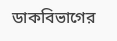ডাকবিভাগের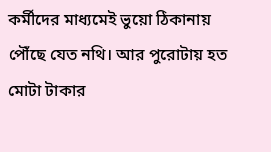কর্মীদের মাধ্যমেই ভুয়ো ঠিকানায় পৌঁছে যেত নথি। আর পুরোটায় হত মোটা টাকার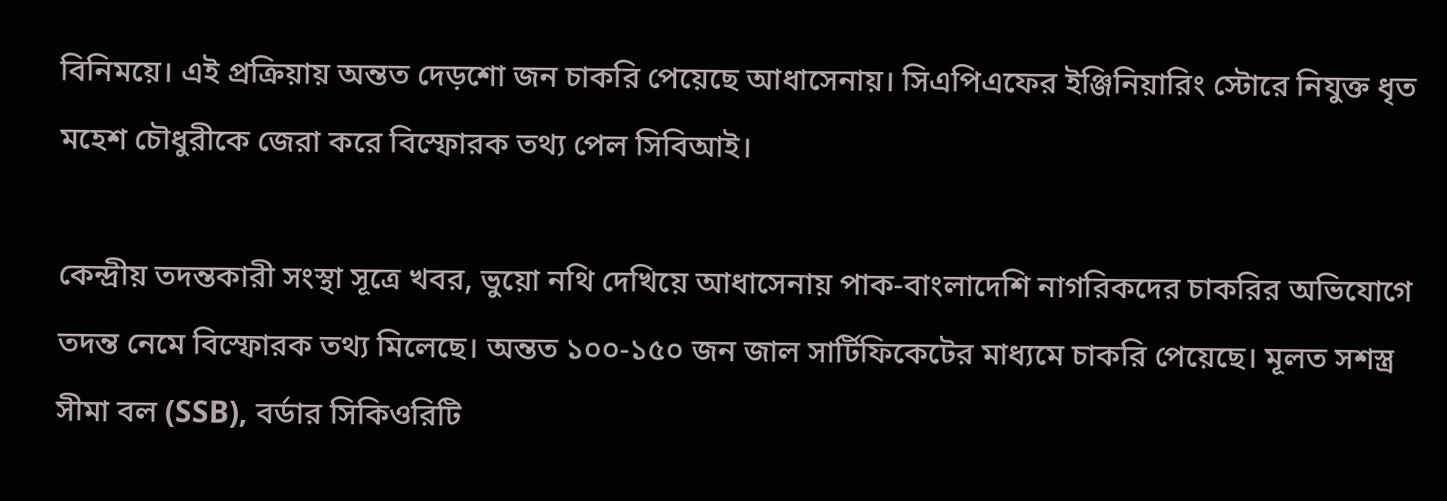বিনিময়ে। এই প্রক্রিয়ায় অন্তত দেড়শো জন চাকরি পেয়েছে আধাসেনায়। সিএপিএফের ইঞ্জিনিয়ারিং স্টোরে নিযুক্ত ধৃত মহেশ চৌধুরীকে জেরা করে বিস্ফোরক তথ্য পেল সিবিআই।

কেন্দ্রীয় তদন্তকারী সংস্থা সূত্রে খবর, ভুয়ো নথি দেখিয়ে আধাসেনায় পাক-বাংলাদেশি নাগরিকদের চাকরির অভিযোগে তদন্ত নেমে বিস্ফোরক তথ্য মিলেছে। অন্তত ১০০-১৫০ জন জাল সার্টিফিকেটের মাধ্যমে চাকরি পেয়েছে। মূলত সশস্ত্র সীমা বল (SSB), বর্ডার সিকিওরিটি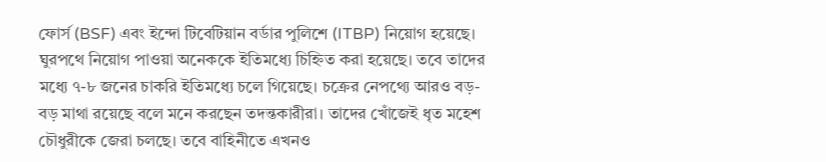ফোর্স (BSF) এবং ইন্দো টিবেটিয়ান বর্ডার পুলিশে (ITBP) নিয়োগ হয়েছে। ঘুরপথে নিয়োগ পাওয়া অনেককে ইতিমধ্যে চিহ্নিত করা হয়েছে। তবে তাদের মধ্যে ৭-৮ জনের চাকরি ইতিমধ্যে চলে গিয়েছে। চক্রের নেপথ্যে আরও বড়-বড় মাথা রয়েছে বলে মনে করছেন তদন্তকারীরা। তাদের খোঁজেই ধৃত মহেশ চৌধুরীকে জেরা চলছে। তবে বাহিনীতে এখনও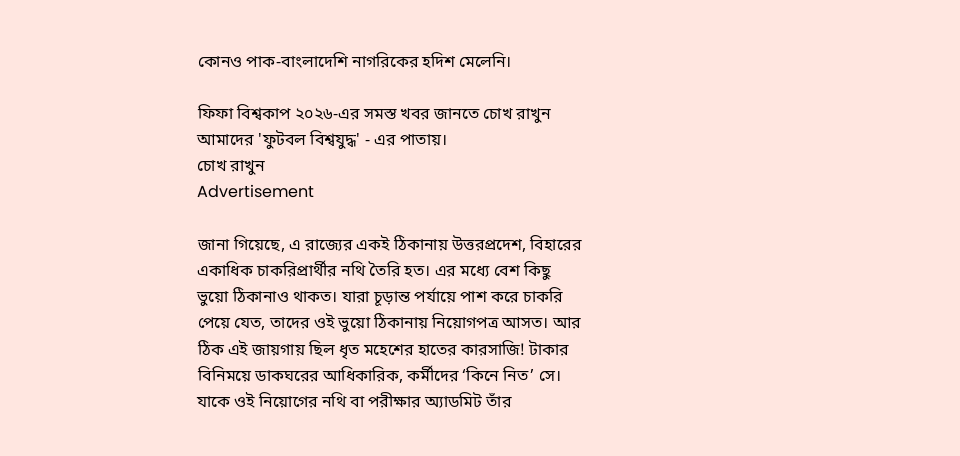কোনও পাক-বাংলাদেশি নাগরিকের হদিশ মেলেনি।

ফিফা বিশ্বকাপ ২০২৬-এর সমস্ত খবর জানতে চোখ রাখুন আমাদের 'ফুটবল বিশ্বযুদ্ধ' - এর পাতায়।
চোখ রাখুন
Advertisement

জানা গিয়েছে, এ রাজ্যের একই ঠিকানায় উত্তরপ্রদেশ, বিহারের একাধিক চাকরিপ্রার্থীর নথি তৈরি হত। এর মধ্যে বেশ কিছু ভুয়ো ঠিকানাও থাকত। যারা চূড়ান্ত পর্যায়ে পাশ করে চাকরি পেয়ে যেত, তাদের ওই ভুয়ো ঠিকানায় নিয়োগপত্র আসত। আর ঠিক এই জায়গায় ছিল ধৃত মহেশের হাতের কারসাজি! টাকার বিনিময়ে ডাকঘরের আধিকারিক, কর্মীদের ‘কিনে নিত’ সে। যাকে ওই নিয়োগের নথি বা পরীক্ষার অ্যাডমিট তাঁর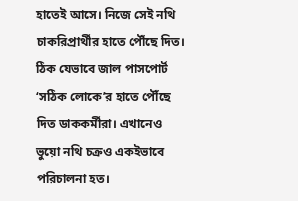হাতেই আসে। নিজে সেই নথি চাকরিপ্রার্থীর হাতে পৌঁছে দিত। ঠিক যেভাবে জাল পাসপোর্ট ‘সঠিক লোকে’র হাতে পৌঁছে দিত ডাককর্মীরা। এখানেও ভুয়ো নথি চক্রও একইভাবে পরিচালনা হত।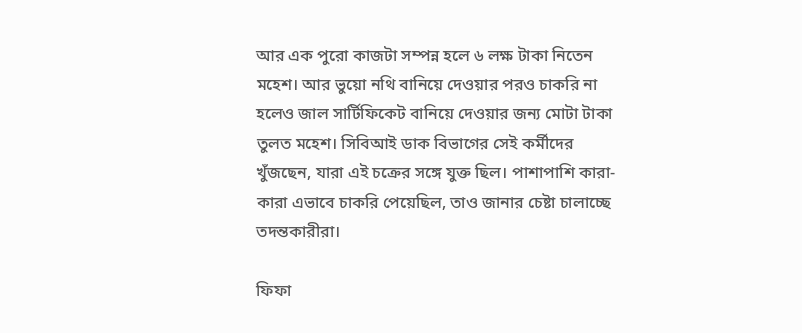আর এক পুরো কাজটা সম্পন্ন হলে ৬ লক্ষ টাকা নিতেন মহেশ। আর ভুয়ো নথি বানিয়ে দেওয়ার পরও চাকরি না হলেও জাল সার্টিফিকেট বানিয়ে দেওয়ার জন্য মোটা টাকা তুলত মহেশ। সিবিআই ডাক বিভাগের সেই কর্মীদের খুঁজছেন, যারা এই চক্রের সঙ্গে যুক্ত ছিল। পাশাপাশি কারা-কারা এভাবে চাকরি পেয়েছিল, তাও জানার চেষ্টা চালাচ্ছে তদন্তকারীরা।

ফিফা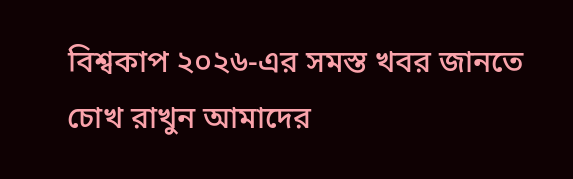বিশ্বকাপ ২০২৬-এর সমস্ত খবর জানতে চোখ রাখুন আমাদের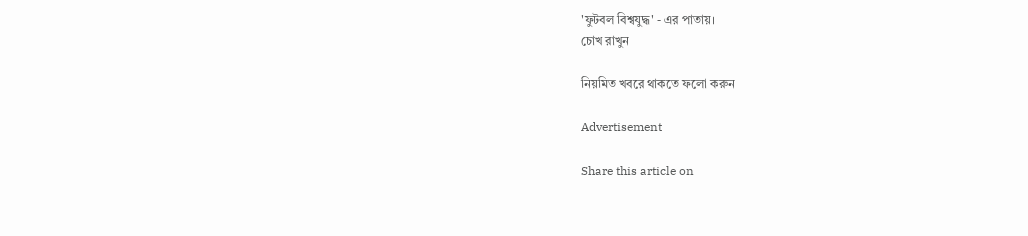'ফুটবল বিশ্বযুদ্ধ' - এর পাতায়।
চোখ রাখুন

নিয়মিত খবরে থাকতে ফলো করুন

Advertisement

Share this article on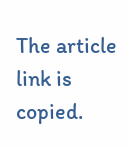The article link is copied.